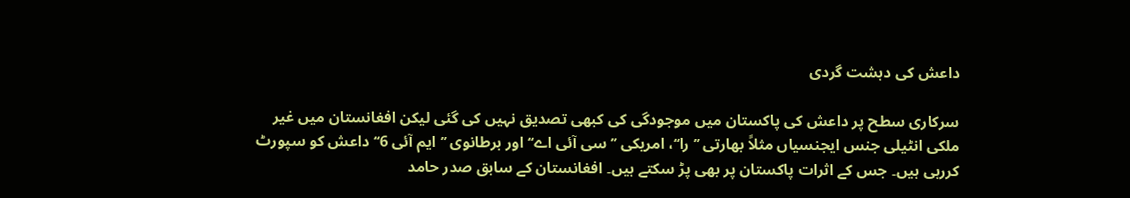داعش کی دہشت گردی

سرکاری سطح پر داعش کی پاکستان میں موجودگی کی کبھی تصدیق نہیں کی گئی لیکن افغانستان میں غیر ملکی انٹیلی جنس ایجنسیاں مثلاً بھارتی ’’را‘‘، امریکی ’’سی آئی اے‘‘ اور برطانوی ’’ایم آئی 6‘‘ داعش کو سپورٹ کررہی ہیں۔ جس کے اثرات پاکستان پر بھی پڑ سکتے ہیں۔ افغانستان کے سابق صدر حامد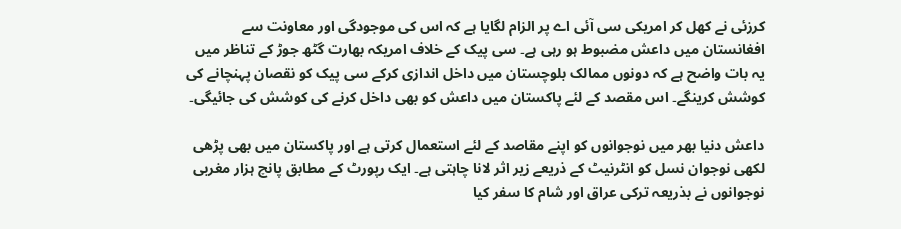کرزئی نے کھل کر امریکی سی آئی اے پر الزام لگایا ہے کہ اس کی موجودگی اور معاونت سے افغانستان میں داعش مضبوط ہو رہی ہے۔ سی پیک کے خلاف امریکہ بھارت گٹھ جوڑ کے تناظر میں یہ بات واضح ہے کہ دونوں ممالک بلوچستان میں داخل اندازی کرکے سی پیک کو نقصان پہنچانے کی کوشش کرینگے۔ اس مقصد کے لئے پاکستان میں داعش کو بھی داخل کرنے کی کوشش کی جائیگی۔

داعش دنیا بھر میں نوجوانوں کو اپنے مقاصد کے لئے استعمال کرتی ہے اور پاکستان میں بھی پڑھی لکھی نوجوان نسل کو انٹرنیٹ کے ذریعے زیر اثر لانا چاہتی ہے۔ ایک رپورٹ کے مطابق پانچ ہزار مغربی نوجوانوں نے بذریعہ ترکی عراق اور شام کا سفر کیا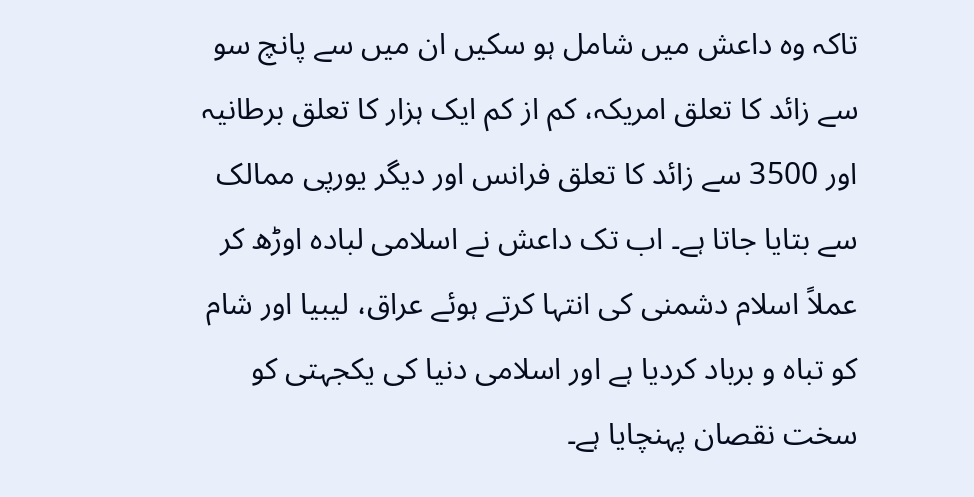تاکہ وہ داعش میں شامل ہو سکیں ان میں سے پانچ سو سے زائد کا تعلق امریکہ، کم از کم ایک ہزار کا تعلق برطانیہ اور 3500 سے زائد کا تعلق فرانس اور دیگر یورپی ممالک سے بتایا جاتا ہے۔ اب تک داعش نے اسلامی لبادہ اوڑھ کر عملاً اسلام دشمنی کی انتہا کرتے ہوئے عراق، لیبیا اور شام کو تباہ و برباد کردیا ہے اور اسلامی دنیا کی یکجہتی کو سخت نقصان پہنچایا ہے۔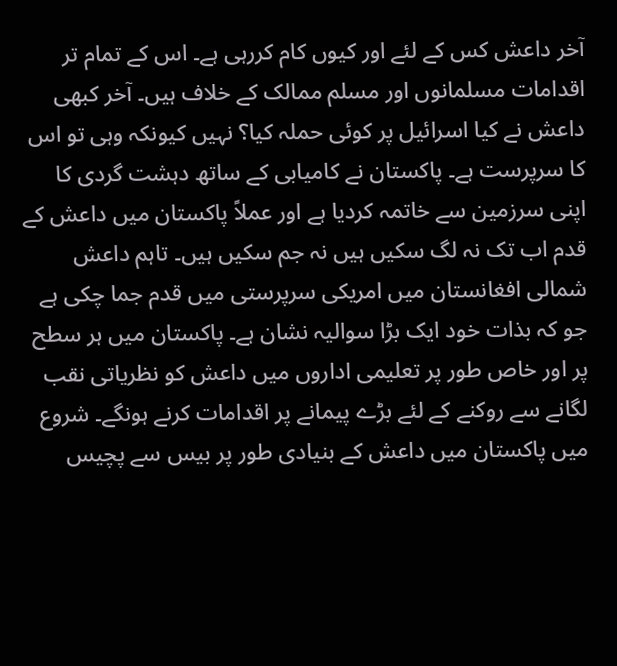آخر داعش کس کے لئے اور کیوں کام کررہی ہے۔ اس کے تمام تر اقدامات مسلمانوں اور مسلم ممالک کے خلاف ہیں۔ آخر کبھی داعش نے کیا اسرائیل پر کوئی حملہ کیا؟ نہیں کیونکہ وہی تو اس کا سرپرست ہے۔ پاکستان نے کامیابی کے ساتھ دہشت گردی کا اپنی سرزمین سے خاتمہ کردیا ہے اور عملاً پاکستان میں داعش کے قدم اب تک نہ لگ سکیں ہیں نہ جم سکیں ہیں۔ تاہم داعش شمالی افغانستان میں امریکی سرپرستی میں قدم جما چکی ہے جو کہ بذات خود ایک بڑا سوالیہ نشان ہے۔ پاکستان میں ہر سطح پر اور خاص طور پر تعلیمی اداروں میں داعش کو نظریاتی نقب لگانے سے روکنے کے لئے بڑے پیمانے پر اقدامات کرنے ہونگے۔ شروع میں پاکستان میں داعش کے بنیادی طور پر بیس سے پچیس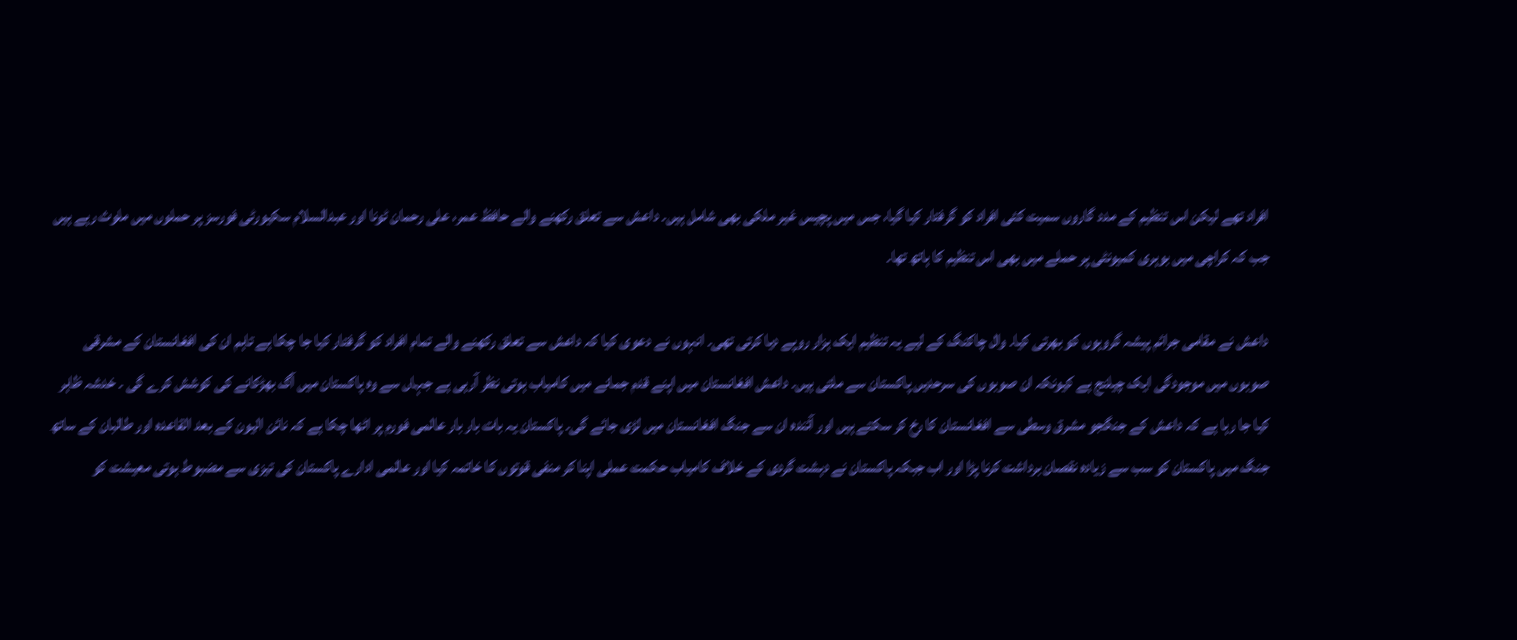افراد تھے لیکن اس تنظیم کے مدد گاروں سمیت کئی افراد کو گرفتار کیا گیا، جس میں پچیس غیر ملکی بھی شامل ہیں۔ داعش سے تعلق رکھنے والے حافظ عمر، علی رحمان ٹونا اور عبدالسلام سکیورٹی فورسز پر حملوں میں ملوث رہے ہیں جب کہ کراچی میں بوہری کمیونٹی پر حملے میں بھی اس تنظیم کا ہاتھ تھا۔

داعش نے مقامی جرائم پیشہ گروہوں کو بھرتی کیا۔ وال چاکنگ کے لیے یہ تنظیم ایک ہزار روپے دیا کرتی تھی۔ انہوں نے دعوی کیا کہ داعش سے تعلق رکھنے والے تمام افراد کو گرفتار کیا جا چکا ہے تاہم ان کی افغانستان کے مشرقی صوبوں میں موجودگی ایک چیلنج ہے کیونکہ ان صوبوں کی سرحدیں پاکستان سے ملتی ہیں۔ داعش افغانستان میں اپنے قدم جمانے میں کامیاب ہوتی نظر آرہی ہے جہاں سے وہ پاکستان میں آگ بھڑکانے کی کوشش کرے گی ۔ خدشہ ظاہر کیا جا رہا ہے کہ داعش کے جنگجو مشرق وسطی سے افغانستان کا رخ کر سکتے ہیں اور آئندہ ان سے جنگ افغانستان میں لڑی جائے گی۔ پاکستان یہ بات بار بار عالمی فورم پر اٹھا چکا ہے کہ نائن الیون کے بعد القاعدہ اور طالبان کے ساتھ جنگ میں پاکستان کو سب سے زیادہ نقصان برداشت کرنا پڑا اور اب جبکہ پاکستان نے دہشت گردی کے خلاف کامیاب حکمت عملی اپنا کر منفی قوتوں کا خاتمہ کیا اور عالمی ادارے پاکستان کی تیزی سے مضبوط ہوتی معیشت کو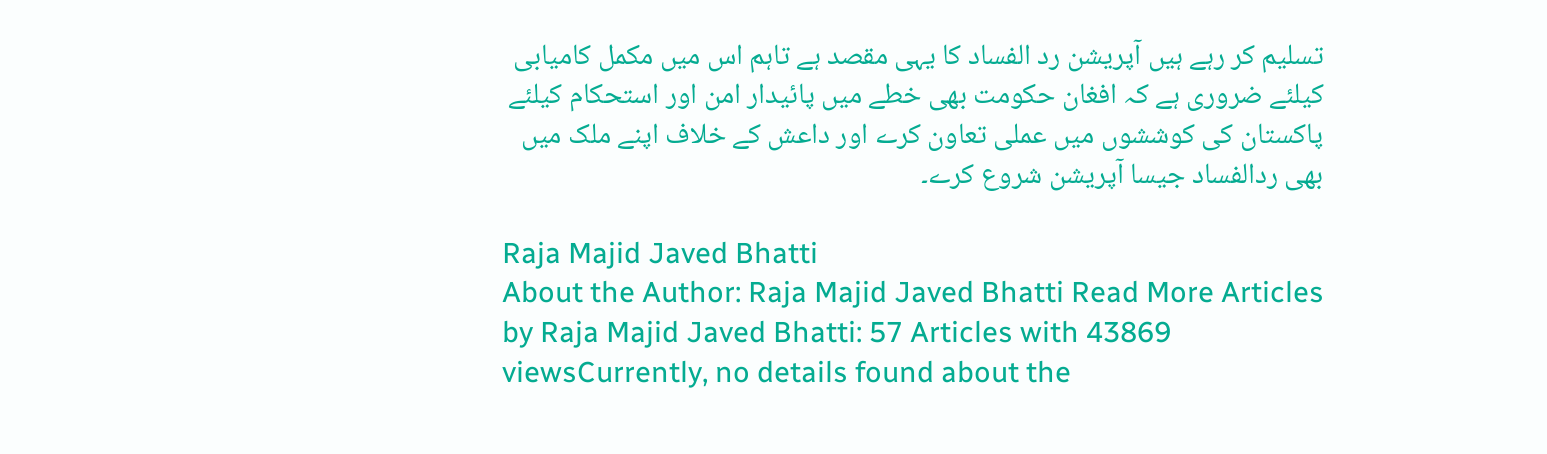تسلیم کر رہے ہیں آپریشن رد الفساد کا یہی مقصد ہے تاہم اس میں مکمل کامیابی کیلئے ضروری ہے کہ افغان حکومت بھی خطے میں پائیدار امن اور استحکام کیلئے پاکستان کی کوششوں میں عملی تعاون کرے اور داعش کے خلاف اپنے ملک میں بھی ردالفساد جیسا آپریشن شروع کرے۔

Raja Majid Javed Bhatti
About the Author: Raja Majid Javed Bhatti Read More Articles by Raja Majid Javed Bhatti: 57 Articles with 43869 viewsCurrently, no details found about the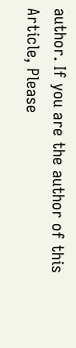author. If you are the author of this Article, Please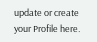update or create your Profile here.